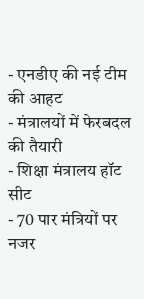- एनडीए की नई टीम की आहट
- मंत्रालयों में फेरबदल की तैयारी
- शिक्षा मंत्रालय हॉट सीट
- 70 पार मंत्रियों पर नजर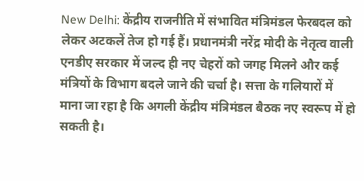New Delhi: केंद्रीय राजनीति में संभावित मंत्रिमंडल फेरबदल को लेकर अटकलें तेज हो गई हैं। प्रधानमंत्री नरेंद्र मोदी के नेतृत्व वाली एनडीए सरकार में जल्द ही नए चेहरों को जगह मिलने और कई मंत्रियों के विभाग बदले जाने की चर्चा है। सत्ता के गलियारों में माना जा रहा है कि अगली केंद्रीय मंत्रिमंडल बैठक नए स्वरूप में हो सकती है।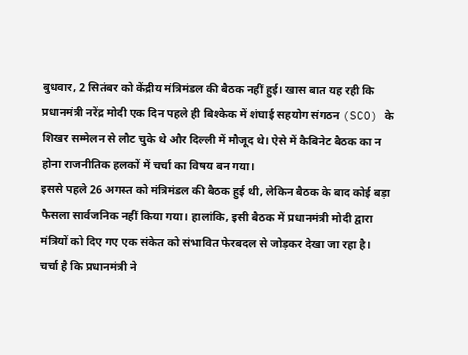बुधवार, 2 सितंबर को केंद्रीय मंत्रिमंडल की बैठक नहीं हुई। खास बात यह रही कि प्रधानमंत्री नरेंद्र मोदी एक दिन पहले ही बिश्केक में शंघाई सहयोग संगठन (SCO) के शिखर सम्मेलन से लौट चुके थे और दिल्ली में मौजूद थे। ऐसे में कैबिनेट बैठक का न होना राजनीतिक हलकों में चर्चा का विषय बन गया।
इससे पहले 26 अगस्त को मंत्रिमंडल की बैठक हुई थी, लेकिन बैठक के बाद कोई बड़ा फैसला सार्वजनिक नहीं किया गया। हालांकि, इसी बैठक में प्रधानमंत्री मोदी द्वारा मंत्रियों को दिए गए एक संकेत को संभावित फेरबदल से जोड़कर देखा जा रहा है।
चर्चा है कि प्रधानमंत्री ने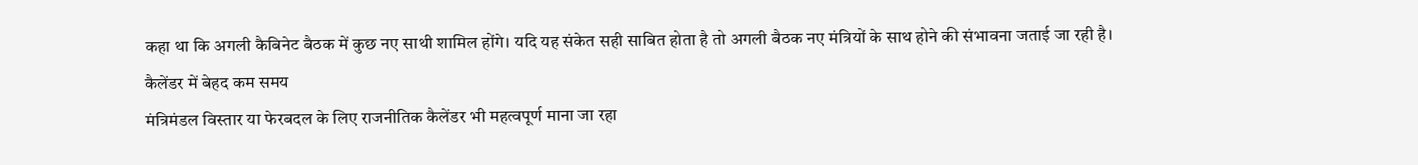कहा था कि अगली कैबिनेट बैठक में कुछ नए साथी शामिल होंगे। यदि यह संकेत सही साबित होता है तो अगली बैठक नए मंत्रियों के साथ होने की संभावना जताई जा रही है।
कैलेंडर में बेहद कम समय
मंत्रिमंडल विस्तार या फेरबदल के लिए राजनीतिक कैलेंडर भी महत्वपूर्ण माना जा रहा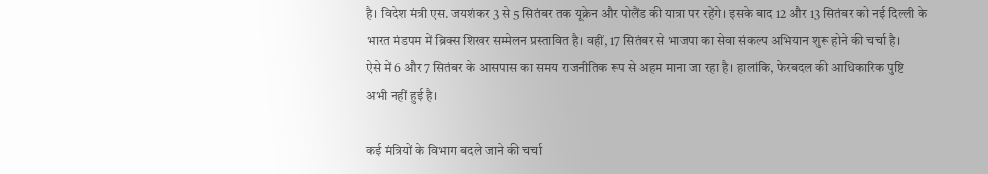है। विदेश मंत्री एस. जयशंकर 3 से 5 सितंबर तक यूक्रेन और पोलैंड की यात्रा पर रहेंगे। इसके बाद 12 और 13 सितंबर को नई दिल्ली के भारत मंडपम में ब्रिक्स शिखर सम्मेलन प्रस्तावित है। वहीं, 17 सितंबर से भाजपा का सेवा संकल्प अभियान शुरू होने की चर्चा है।
ऐसे में 6 और 7 सितंबर के आसपास का समय राजनीतिक रूप से अहम माना जा रहा है। हालांकि, फेरबदल की आधिकारिक पुष्टि अभी नहीं हुई है।

कई मंत्रियों के विभाग बदले जाने की चर्चा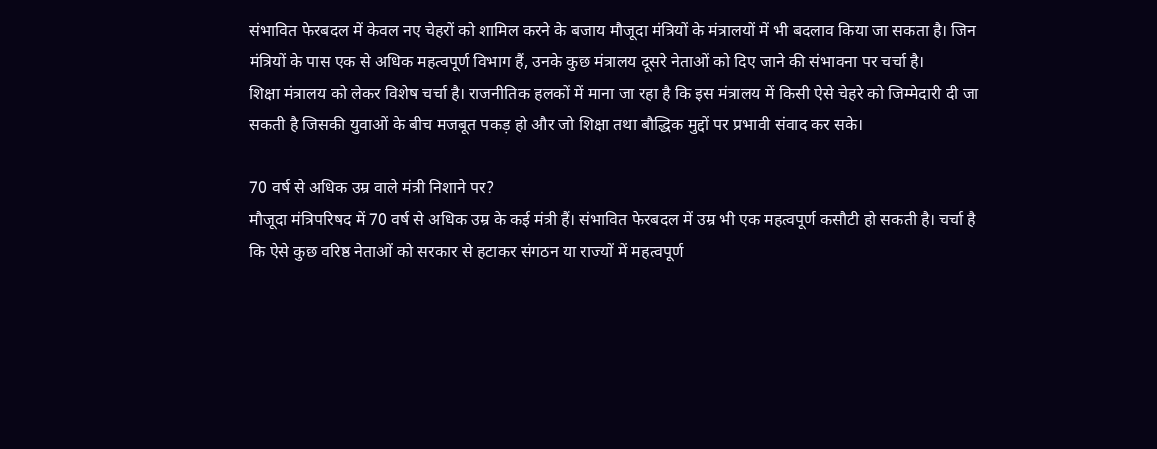संभावित फेरबदल में केवल नए चेहरों को शामिल करने के बजाय मौजूदा मंत्रियों के मंत्रालयों में भी बदलाव किया जा सकता है। जिन मंत्रियों के पास एक से अधिक महत्वपूर्ण विभाग हैं, उनके कुछ मंत्रालय दूसरे नेताओं को दिए जाने की संभावना पर चर्चा है।
शिक्षा मंत्रालय को लेकर विशेष चर्चा है। राजनीतिक हलकों में माना जा रहा है कि इस मंत्रालय में किसी ऐसे चेहरे को जिम्मेदारी दी जा सकती है जिसकी युवाओं के बीच मजबूत पकड़ हो और जो शिक्षा तथा बौद्धिक मुद्दों पर प्रभावी संवाद कर सके।

70 वर्ष से अधिक उम्र वाले मंत्री निशाने पर?
मौजूदा मंत्रिपरिषद में 70 वर्ष से अधिक उम्र के कई मंत्री हैं। संभावित फेरबदल में उम्र भी एक महत्वपूर्ण कसौटी हो सकती है। चर्चा है कि ऐसे कुछ वरिष्ठ नेताओं को सरकार से हटाकर संगठन या राज्यों में महत्वपूर्ण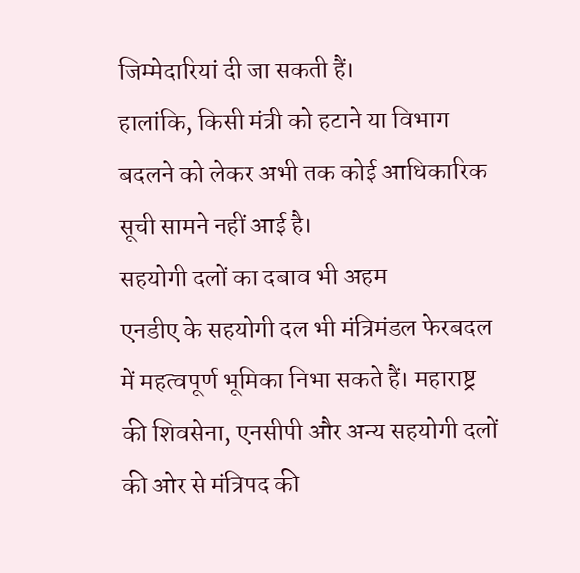जिम्मेदारियां दी जा सकती हैं।
हालांकि, किसी मंत्री को हटाने या विभाग बदलने को लेकर अभी तक कोई आधिकारिक सूची सामने नहीं आई है।
सहयोगी दलों का दबाव भी अहम
एनडीए के सहयोगी दल भी मंत्रिमंडल फेरबदल में महत्वपूर्ण भूमिका निभा सकते हैं। महाराष्ट्र की शिवसेना, एनसीपी और अन्य सहयोगी दलों की ओर से मंत्रिपद की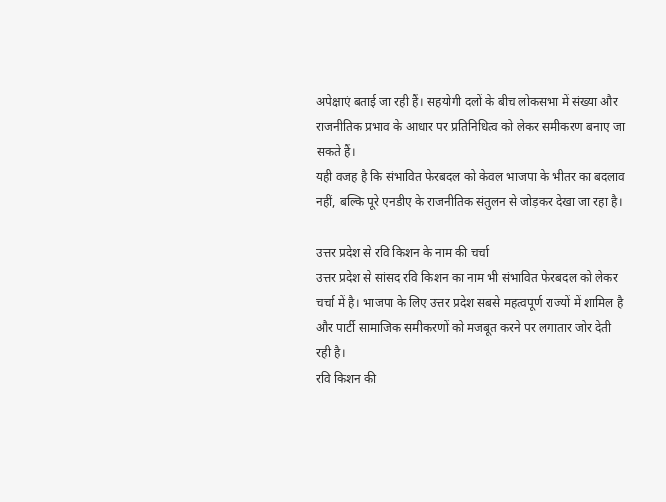अपेक्षाएं बताई जा रही हैं। सहयोगी दलों के बीच लोकसभा में संख्या और राजनीतिक प्रभाव के आधार पर प्रतिनिधित्व को लेकर समीकरण बनाए जा सकते हैं।
यही वजह है कि संभावित फेरबदल को केवल भाजपा के भीतर का बदलाव नहीं, बल्कि पूरे एनडीए के राजनीतिक संतुलन से जोड़कर देखा जा रहा है।

उत्तर प्रदेश से रवि किशन के नाम की चर्चा
उत्तर प्रदेश से सांसद रवि किशन का नाम भी संभावित फेरबदल को लेकर चर्चा में है। भाजपा के लिए उत्तर प्रदेश सबसे महत्वपूर्ण राज्यों में शामिल है और पार्टी सामाजिक समीकरणों को मजबूत करने पर लगातार जोर देती रही है।
रवि किशन की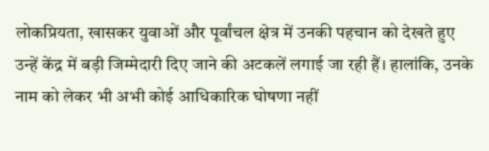लोकप्रियता, खासकर युवाओं और पूर्वांचल क्षेत्र में उनकी पहचान को देखते हुए उन्हें केंद्र में बड़ी जिम्मेदारी दिए जाने की अटकलें लगाई जा रही हैं। हालांकि, उनके नाम को लेकर भी अभी कोई आधिकारिक घोषणा नहीं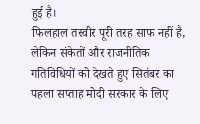हुई है।
फिलहाल तस्वीर पूरी तरह साफ नहीं है, लेकिन संकेतों और राजनीतिक गतिविधियों को देखते हुए सितंबर का पहला सप्ताह मोदी सरकार के लिए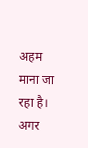अहम माना जा रहा है। अगर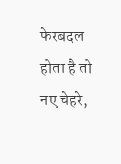फेरबदल होता है तो नए चेहरे,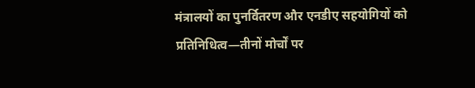मंत्रालयों का पुनर्वितरण और एनडीए सहयोगियों को प्रतिनिधित्व—तीनों मोर्चों पर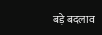बड़े बदलाव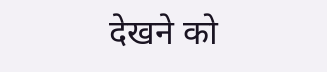देखने को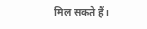मिल सकते हैं।